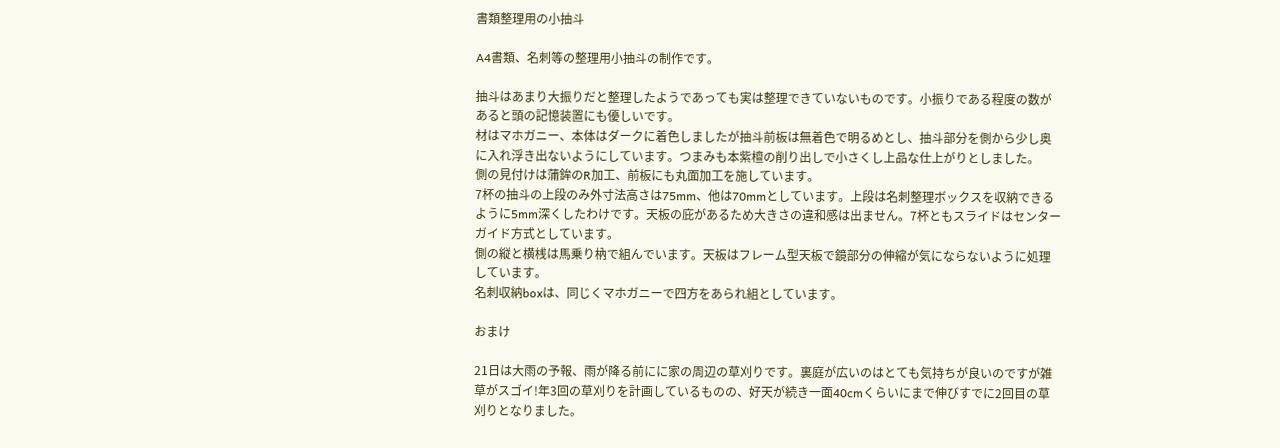書類整理用の小抽斗

A4書類、名刺等の整理用小抽斗の制作です。

抽斗はあまり大振りだと整理したようであっても実は整理できていないものです。小振りである程度の数があると頭の記憶装置にも優しいです。
材はマホガニー、本体はダークに着色しましたが抽斗前板は無着色で明るめとし、抽斗部分を側から少し奥に入れ浮き出ないようにしています。つまみも本紫檀の削り出しで小さくし上品な仕上がりとしました。
側の見付けは蒲鉾のR加工、前板にも丸面加工を施しています。
7杯の抽斗の上段のみ外寸法高さは75mm、他は70mmとしています。上段は名刺整理ボックスを収納できるように5mm深くしたわけです。天板の庇があるため大きさの違和感は出ません。7杯ともスライドはセンターガイド方式としています。
側の縦と横桟は馬乗り枘で組んでいます。天板はフレーム型天板で鏡部分の伸縮が気にならないように処理しています。
名刺収納boxは、同じくマホガニーで四方をあられ組としています。

おまけ

21日は大雨の予報、雨が降る前にに家の周辺の草刈りです。裏庭が広いのはとても気持ちが良いのですが雑草がスゴイ!年3回の草刈りを計画しているものの、好天が続き一面40cmくらいにまで伸びすでに2回目の草刈りとなりました。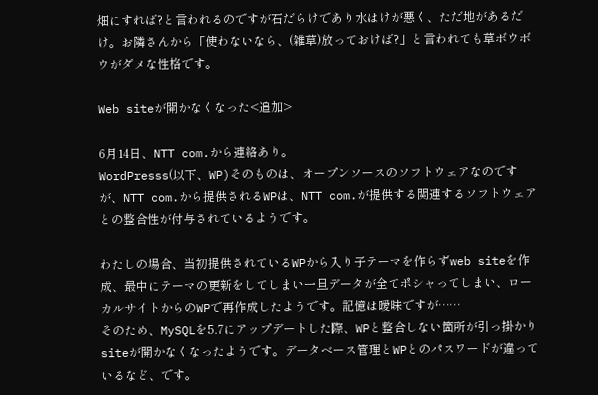畑にすれば?と言われるのですが石だらけであり水はけが悪く、ただ地があるだけ。お隣さんから「使わないなら、(雑草)放っておけば?」と言われても草ボウボウがダメな性格です。

Web siteが開かなくなった<追加>

6月14日、NTT com.から連絡あり。
WordPresss(以下、WP)そのものは、オープンソースのソフトウェアなのですが、NTT com.から提供されるWPは、NTT com.が提供する関連するソフトウェアとの整合性が付与されているようです。

わたしの場合、当初提供されているWPから入り子テーマを作らずweb siteを作成、最中にテーマの更新をしてしまい一旦データが全てポシャってしまい、ローカルサイトからのWPで再作成したようです。記憶は曖昧ですが……
そのため、MySQLを5.7にアップデートした際、WPと整合しない箇所が引っ掛かりsiteが開かなくなったようです。データベース管理とWPとのパスワードが違っているなど、です。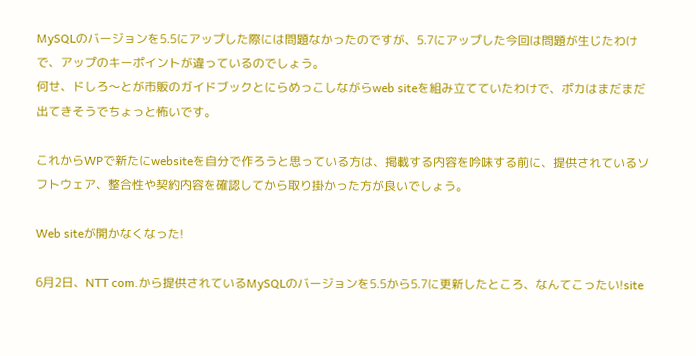MySQLのバージョンを5.5にアップした際には問題なかったのですが、5.7にアップした今回は問題が生じたわけで、アップのキーポイントが違っているのでしょう。
何せ、ドしろ〜とが市販のガイドブックとにらめっこしながらweb siteを組み立てていたわけで、ポカはまだまだ出てきそうでちょっと怖いです。

これからWPで新たにwebsiteを自分で作ろうと思っている方は、掲載する内容を吟味する前に、提供されているソフトウェア、整合性や契約内容を確認してから取り掛かった方が良いでしょう。

Web siteが開かなくなった!

6月2日、NTT com.から提供されているMySQLのバージョンを5.5から5.7に更新したところ、なんてこったい!site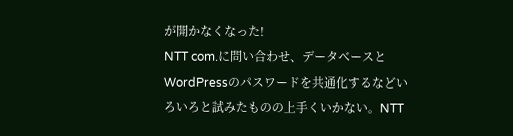が開かなくなった!
NTT com.に問い合わせ、データベースとWordPressのパスワードを共通化するなどいろいろと試みたものの上手くいかない。NTT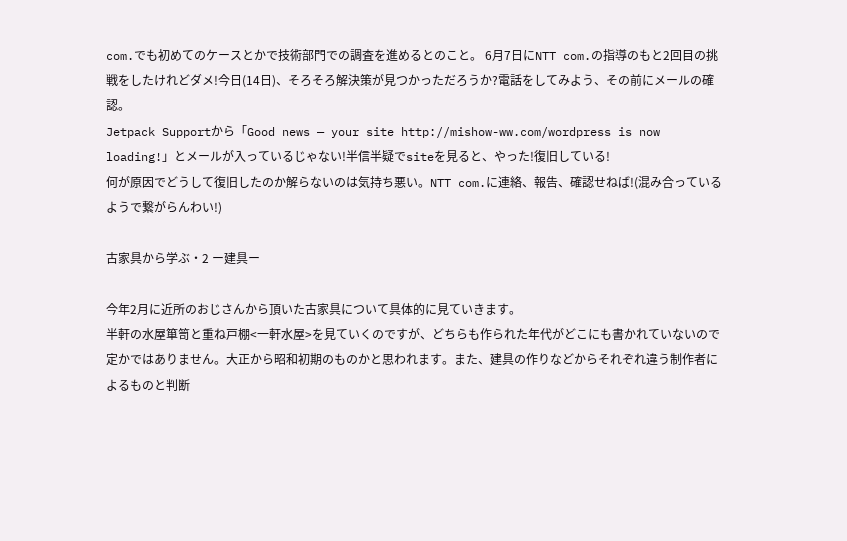com.でも初めてのケースとかで技術部門での調査を進めるとのこと。 6月7日にNTT com.の指導のもと2回目の挑戦をしたけれどダメ!今日(14日)、そろそろ解決策が見つかっただろうか?電話をしてみよう、その前にメールの確認。
Jetpack Supportから「Good news — your site http://mishow-ww.com/wordpress is now loading!」とメールが入っているじゃない!半信半疑でsiteを見ると、やった!復旧している!
何が原因でどうして復旧したのか解らないのは気持ち悪い。NTT com.に連絡、報告、確認せねば!(混み合っているようで繋がらんわい!)

古家具から学ぶ・2 ー建具ー

今年2月に近所のおじさんから頂いた古家具について具体的に見ていきます。
半軒の水屋箪笥と重ね戸棚<一軒水屋>を見ていくのですが、どちらも作られた年代がどこにも書かれていないので定かではありません。大正から昭和初期のものかと思われます。また、建具の作りなどからそれぞれ違う制作者によるものと判断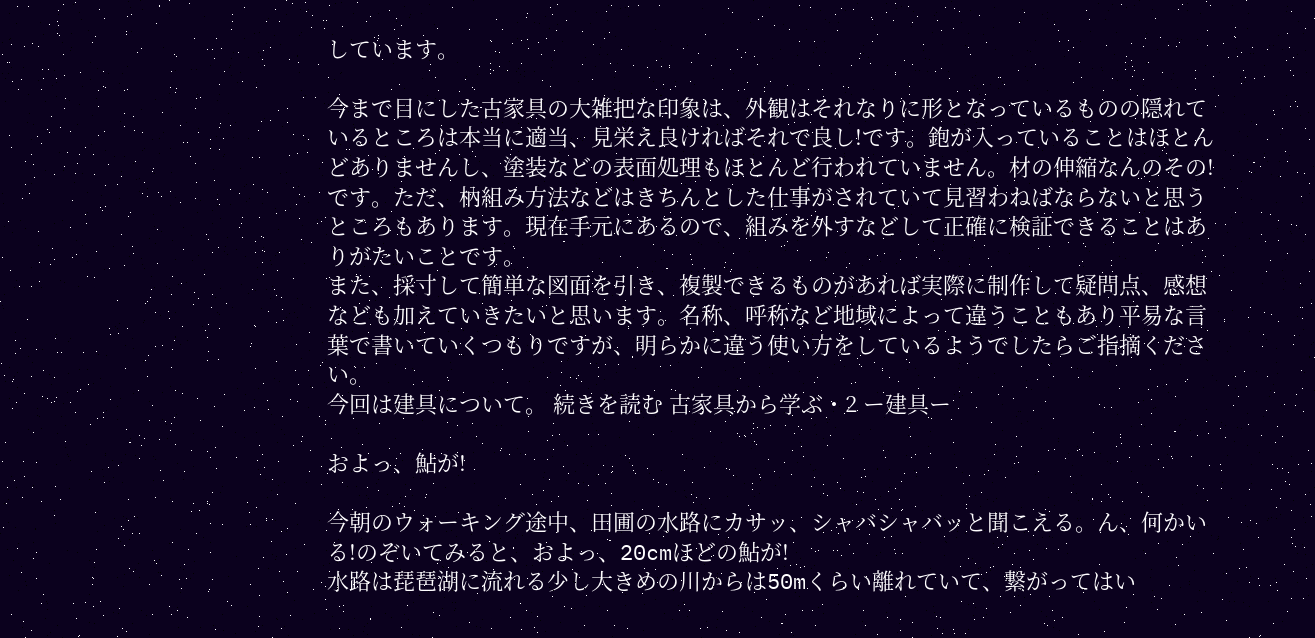しています。

今まで目にした古家具の大雑把な印象は、外観はそれなりに形となっているものの隠れているところは本当に適当、見栄え良ければそれで良し!です。鉋が入っていることはほとんどありませんし、塗装などの表面処理もほとんど行われていません。材の伸縮なんのその!です。ただ、枘組み方法などはきちんとした仕事がされていて見習わねばならないと思うところもあります。現在手元にあるので、組みを外すなどして正確に検証できることはありがたいことです。
また、採寸して簡単な図面を引き、複製できるものがあれば実際に制作して疑問点、感想なども加えていきたいと思います。名称、呼称など地域によって違うこともあり平易な言葉で書いていくつもりですが、明らかに違う使い方をしているようでしたらご指摘ください。
今回は建具について。 続きを読む 古家具から学ぶ・2 ー建具ー

およっ、鮎が!

今朝のウォーキング途中、田圃の水路にカサッ、シャバシャバッと聞こえる。ん、何かいる!のぞいてみると、およっ、20cmほどの鮎が!
水路は琵琶湖に流れる少し大きめの川からは50mくらい離れていて、繋がってはい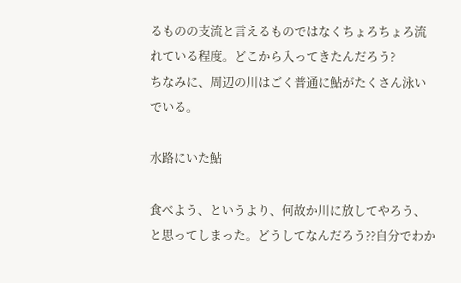るものの支流と言えるものではなくちょろちょろ流れている程度。どこから入ってきたんだろう?
ちなみに、周辺の川はごく普通に鮎がたくさん泳いでいる。

水路にいた鮎

食べよう、というより、何故か川に放してやろう、と思ってしまった。どうしてなんだろう??自分でわか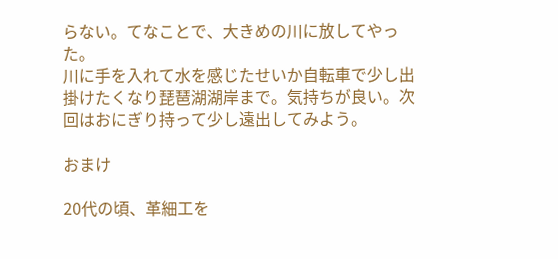らない。てなことで、大きめの川に放してやった。
川に手を入れて水を感じたせいか自転車で少し出掛けたくなり琵琶湖湖岸まで。気持ちが良い。次回はおにぎり持って少し遠出してみよう。

おまけ

20代の頃、革細工を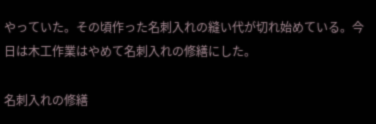やっていた。その頃作った名刺入れの縫い代が切れ始めている。今日は木工作業はやめて名刺入れの修繕にした。

名刺入れの修繕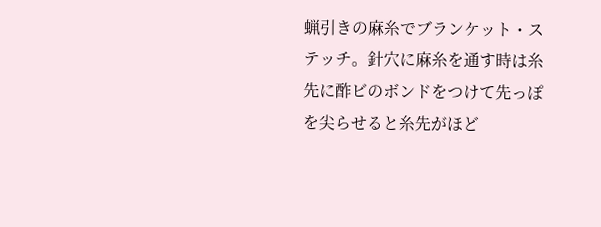蝋引きの麻糸でブランケット・ステッチ。針穴に麻糸を通す時は糸先に酢ビのボンドをつけて先っぽを尖らせると糸先がほど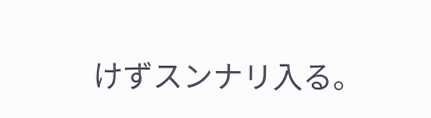けずスンナリ入る。